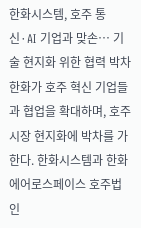한화시스템, 호주 통신·AI 기업과 맞손… 기술 현지화 위한 협력 박차
한화가 호주 혁신 기업들과 협업을 확대하며, 호주 시장 현지화에 박차를 가한다. 한화시스템과 한화에어로스페이스 호주법인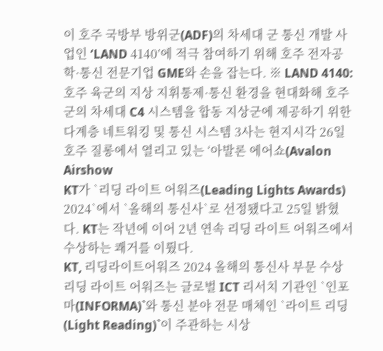이 호주 국방부 방위군(ADF)의 차세대 군 통신 개발 사업인 ‘LAND 4140’에 적극 참여하기 위해 호주 전자공학·통신 전문기업 GME와 손을 잡는다. ※ LAND 4140: 호주 육군의 지상 지휘통제·통신 환경을 현대화해 호주군의 차세대 C4 시스템을 합동 지상군에 제공하기 위한 다계층 네트워킹 및 통신 시스템 3사는 현지시각 26일 호주 질롱에서 열리고 있는 ‘아발론 에어쇼(Avalon Airshow
KT가 `리딩 라이트 어워즈(Leading Lights Awards) 2024`에서 `올해의 통신사`로 선정됐다고 25일 밝혔다. KT는 작년에 이어 2년 연속 리딩 라이트 어워즈에서 수상하는 쾌거를 이뤘다.
KT, 리딩라이트어워즈 2024 올해의 통신사 부문 수상
리딩 라이트 어워즈는 글로벌 ICT 리서치 기관인 `인포마(INFORMA)`와 통신 분야 전문 매체인 `라이트 리딩(Light Reading)`이 주관하는 시상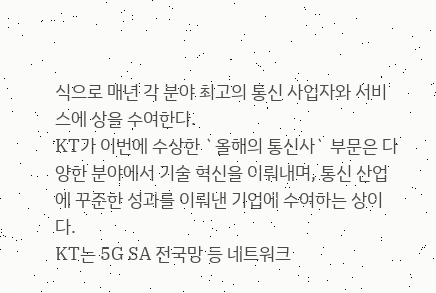식으로 매년 각 분야 최고의 통신 사업자와 서비스에 상을 수여한다.
KT가 이번에 수상한 `올해의 통신사` 부문은 다양한 분야에서 기술 혁신을 이뤄내며, 통신 산업에 꾸준한 성과를 이뤄낸 기업에 수여하는 상이다.
KT는 5G SA 전국망 등 네트워크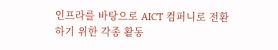인프라를 바탕으로 AICT 컴퍼니로 전환하기 위한 각종 활동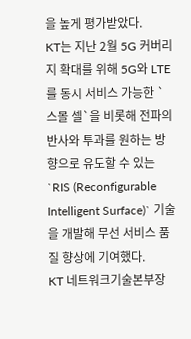을 높게 평가받았다.
KT는 지난 2월 5G 커버리지 확대를 위해 5G와 LTE를 동시 서비스 가능한 `스몰 셀`을 비롯해 전파의 반사와 투과를 원하는 방향으로 유도할 수 있는 `RIS (Reconfigurable Intelligent Surface)` 기술을 개발해 무선 서비스 품질 향상에 기여했다.
KT 네트워크기술본부장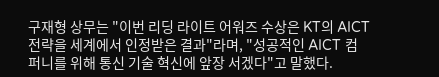구재형 상무는 "이번 리딩 라이트 어워즈 수상은 KT의 AICT 전략을 세계에서 인정받은 결과"라며, "성공적인 AICT 컴퍼니를 위해 통신 기술 혁신에 앞장 서겠다"고 말했다.